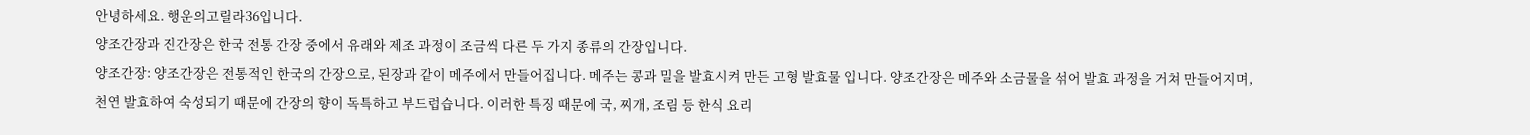안녕하세요. 행운의고릴라36입니다.
양조간장과 진간장은 한국 전통 간장 중에서 유래와 제조 과정이 조금씩 다른 두 가지 종류의 간장입니다.
양조간장: 양조간장은 전통적인 한국의 간장으로, 된장과 같이 메주에서 만들어집니다. 메주는 콩과 밀을 발효시켜 만든 고형 발효물 입니다. 양조간장은 메주와 소금물을 섞어 발효 과정을 거쳐 만들어지며, 천연 발효하여 숙성되기 때문에 간장의 향이 독특하고 부드럽습니다. 이러한 특징 때문에 국, 찌개, 조림 등 한식 요리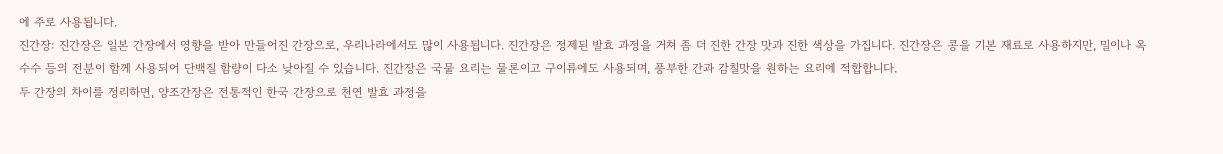에 주로 사용됩니다.
진간장: 진간장은 일본 간장에서 영향을 받아 만들어진 간장으로, 우리나라에서도 많이 사용됩니다. 진간장은 정제된 발효 과정을 거쳐 좀 더 진한 간장 맛과 진한 색상을 가집니다. 진간장은 콩을 기본 재료로 사용하지만, 밀이나 옥수수 등의 전분이 함께 사용되어 단백질 함량이 다소 낮아질 수 있습니다. 진간장은 국물 요리는 물론이고 구이류에도 사용되며, 풍부한 간과 감칠맛을 원하는 요리에 적합합니다.
두 간장의 차이를 정리하면, 양조간장은 전통적인 한국 간장으로 천연 발효 과정을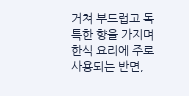거쳐 부드럽고 독특한 향을 가지며 한식 요리에 주로 사용되는 반면,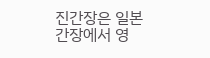진간장은 일본 간장에서 영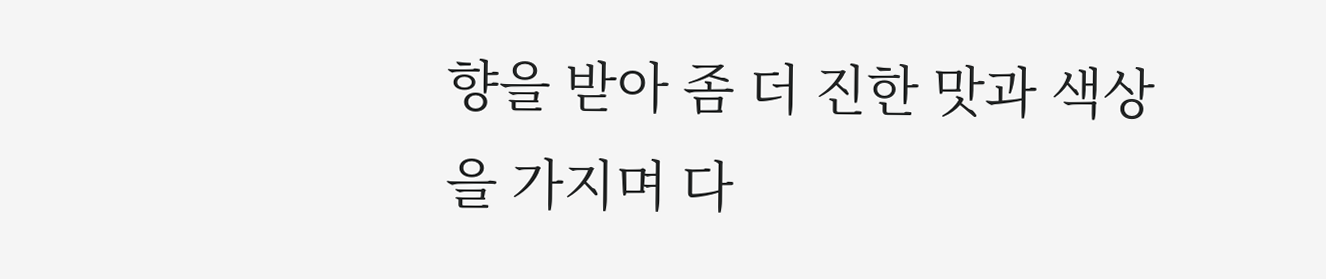향을 받아 좀 더 진한 맛과 색상을 가지며 다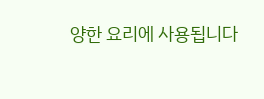양한 요리에 사용됩니다